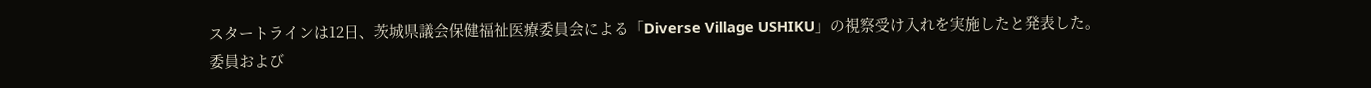スタートラインは12日、茨城県議会保健福祉医療委員会による「Diverse Village USHIKU」の視察受け入れを実施したと発表した。
委員および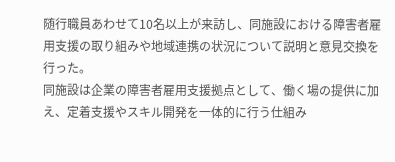随行職員あわせて10名以上が来訪し、同施設における障害者雇用支援の取り組みや地域連携の状況について説明と意見交換を行った。
同施設は企業の障害者雇用支援拠点として、働く場の提供に加え、定着支援やスキル開発を一体的に行う仕組み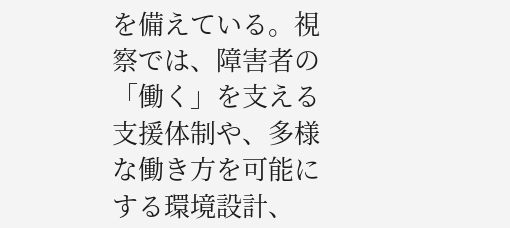を備えている。視察では、障害者の「働く」を支える支援体制や、多様な働き方を可能にする環境設計、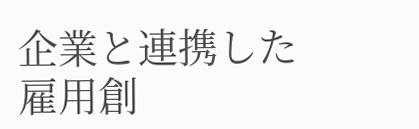企業と連携した雇用創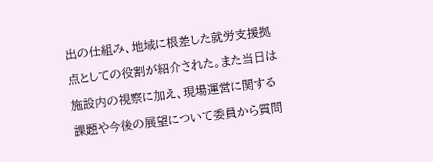出の仕組み、地域に根差した就労支援拠点としての役割が紹介された。また当日は施設内の視察に加え、現場運営に関する課題や今後の展望について委員から質問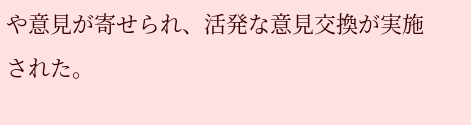や意見が寄せられ、活発な意見交換が実施された。